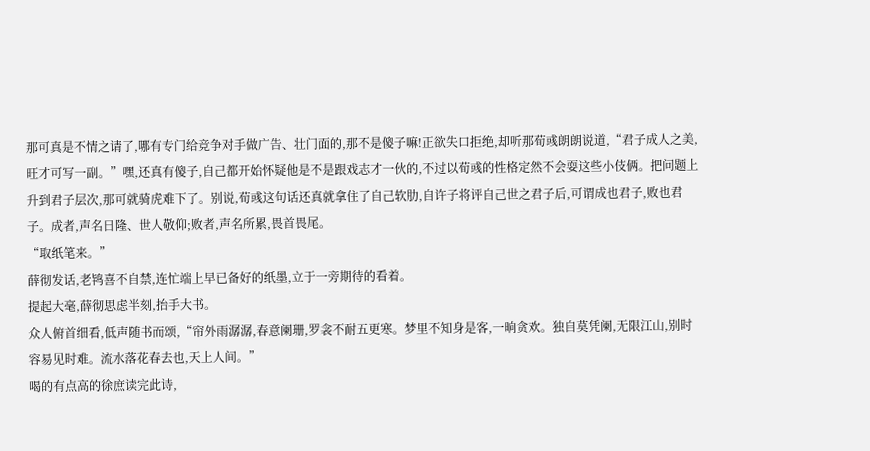那可真是不情之请了,哪有专门给竞争对手做广告、壮门面的,那不是傻子嘛!正欲失口拒绝,却听那荀彧朗朗说道,“君子成人之美,旺才可写一副。”嘿,还真有傻子,自己都开始怀疑他是不是跟戏志才一伙的,不过以荀彧的性格定然不会耍这些小伎俩。把问题上升到君子层次,那可就骑虎难下了。别说,荀彧这句话还真就拿住了自己软肋,自许子将评自己世之君子后,可谓成也君子,败也君子。成者,声名日隆、世人敬仰;败者,声名所累,畏首畏尾。
“取纸笔来。”
薛彻发话,老鸨喜不自禁,连忙端上早已备好的纸墨,立于一旁期待的看着。
提起大毫,薛彻思虑半刻,抬手大书。
众人俯首细看,低声随书而颂,“帘外雨潺潺,春意阑珊,罗衾不耐五更寒。梦里不知身是客,一晌贪欢。独自莫凭阑,无限江山,别时容易见时难。流水落花春去也,天上人间。”
喝的有点高的徐庶读完此诗,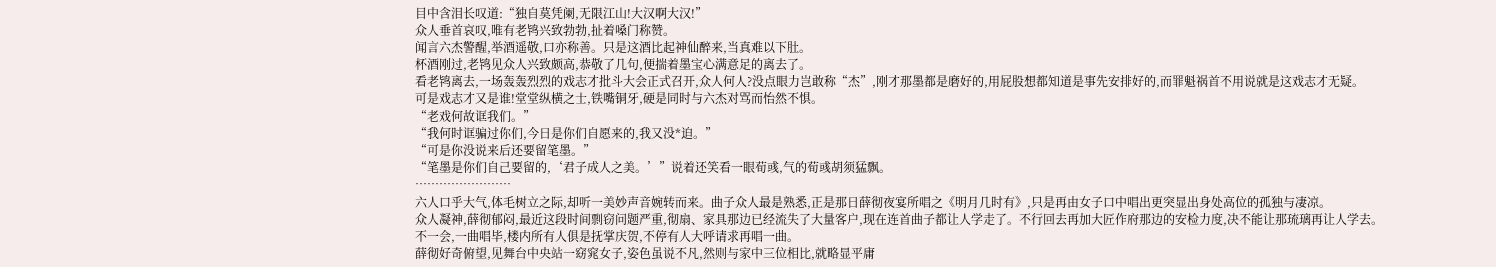目中含泪长叹道:“独自莫凭阑,无限江山!大汉啊大汉!”
众人垂首哀叹,唯有老鸨兴致勃勃,扯着嗓门称赞。
闻言六杰警醒,举酒遥敬,口亦称善。只是这酒比起神仙醉来,当真难以下肚。
杯酒刚过,老鸨见众人兴致颇高,恭敬了几句,便揣着墨宝心满意足的离去了。
看老鸨离去,一场轰轰烈烈的戏志才批斗大会正式召开,众人何人?没点眼力岂敢称“杰”,刚才那墨都是磨好的,用屁股想都知道是事先安排好的,而罪魁祸首不用说就是这戏志才无疑。
可是戏志才又是谁!堂堂纵横之士,铁嘴铜牙,硬是同时与六杰对骂而怡然不惧。
“老戏何故诓我们。”
“我何时诓骗过你们,今日是你们自愿来的,我又没*迫。”
“可是你没说来后还要留笔墨。”
“笔墨是你们自己要留的,‘君子成人之美。’”说着还笑看一眼荀彧,气的荀彧胡须猛飘。
……………………
六人口乎大气,体毛树立之际,却听一美妙声音婉转而来。曲子众人最是熟悉,正是那日薛彻夜宴所唱之《明月几时有》,只是再由女子口中唱出更突显出身处高位的孤独与凄凉。
众人凝神,薛彻郁闷,最近这段时间剽窃问题严重,彻扇、家具那边已经流失了大量客户,现在连首曲子都让人学走了。不行回去再加大匠作府那边的安检力度,决不能让那琉璃再让人学去。
不一会,一曲唱毕,楼内所有人俱是抚掌庆贺,不停有人大呼请求再唱一曲。
薛彻好奇俯望,见舞台中央站一窈窕女子,姿色虽说不凡,然则与家中三位相比,就略显平庸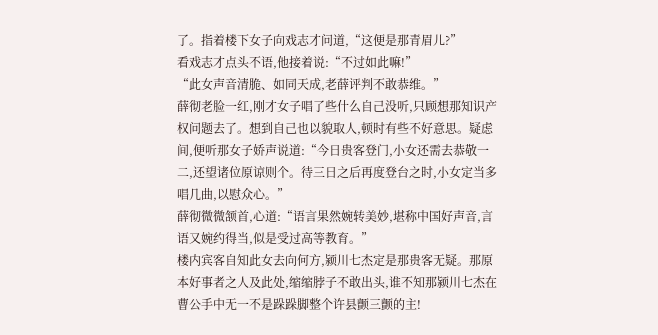了。指着楼下女子向戏志才问道,“这便是那青眉儿?”
看戏志才点头不语,他接着说:“不过如此嘛!”
“此女声音清脆、如同天成,老薛评判不敢恭维。”
薛彻老脸一红,刚才女子唱了些什么自己没听,只顾想那知识产权问题去了。想到自己也以貌取人,顿时有些不好意思。疑虑间,便听那女子娇声说道:“今日贵客登门,小女还需去恭敬一二,还望诸位原谅则个。待三日之后再度登台之时,小女定当多唱几曲,以慰众心。”
薛彻微微颔首,心道:“语言果然婉转美妙,堪称中国好声音,言语又婉约得当,似是受过高等教育。”
楼内宾客自知此女去向何方,颍川七杰定是那贵客无疑。那原本好事者之人及此处,缩缩脖子不敢出头,谁不知那颍川七杰在曹公手中无一不是跺跺脚整个许县颤三颤的主!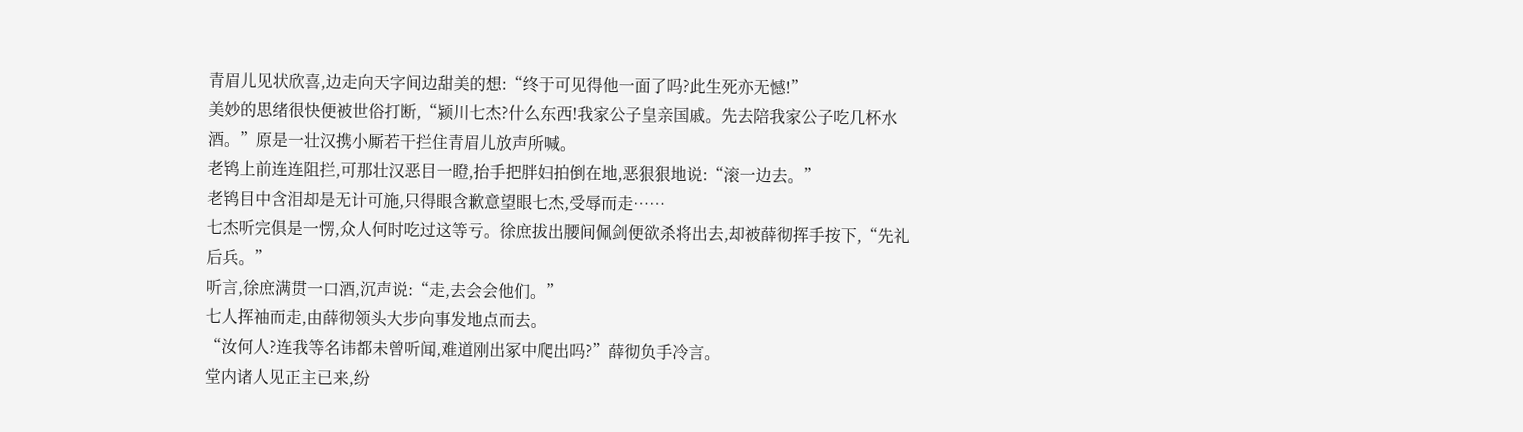青眉儿见状欣喜,边走向天字间边甜美的想:“终于可见得他一面了吗?此生死亦无憾!”
美妙的思绪很快便被世俗打断,“颍川七杰?什么东西!我家公子皇亲国戚。先去陪我家公子吃几杯水酒。”原是一壮汉携小厮若干拦住青眉儿放声所喊。
老鸨上前连连阻拦,可那壮汉恶目一瞪,抬手把胖妇拍倒在地,恶狠狠地说:“滚一边去。”
老鸨目中含泪却是无计可施,只得眼含歉意望眼七杰,受辱而走……
七杰听完俱是一愣,众人何时吃过这等亏。徐庶拔出腰间佩剑便欲杀将出去,却被薛彻挥手按下,“先礼后兵。”
听言,徐庶满贯一口酒,沉声说:“走,去会会他们。”
七人挥袖而走,由薛彻领头大步向事发地点而去。
“汝何人?连我等名讳都未曾听闻,难道刚出冢中爬出吗?”薛彻负手冷言。
堂内诸人见正主已来,纷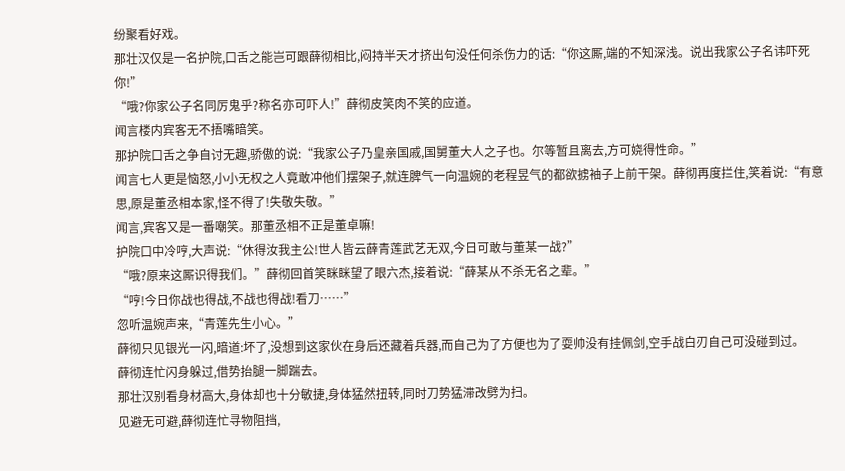纷聚看好戏。
那壮汉仅是一名护院,口舌之能岂可跟薛彻相比,闷持半天才挤出句没任何杀伤力的话:“你这厮,端的不知深浅。说出我家公子名讳吓死你!”
“哦?你家公子名同厉鬼乎?称名亦可吓人!”薛彻皮笑肉不笑的应道。
闻言楼内宾客无不捂嘴暗笑。
那护院口舌之争自讨无趣,骄傲的说:“我家公子乃皇亲国戚,国舅董大人之子也。尔等暂且离去,方可娆得性命。”
闻言七人更是恼怒,小小无权之人竟敢冲他们摆架子,就连脾气一向温婉的老程昱气的都欲掳袖子上前干架。薛彻再度拦住,笑着说:“有意思,原是董丞相本家,怪不得了!失敬失敬。”
闻言,宾客又是一番嘲笑。那董丞相不正是董卓嘛!
护院口中冷哼,大声说:“休得汝我主公!世人皆云薛青莲武艺无双,今日可敢与董某一战?”
“哦?原来这厮识得我们。”薛彻回首笑眯眯望了眼六杰,接着说:“薛某从不杀无名之辈。”
“哼!今日你战也得战,不战也得战!看刀……”
忽听温婉声来,“青莲先生小心。”
薛彻只见银光一闪,暗道:坏了,没想到这家伙在身后还藏着兵器,而自己为了方便也为了耍帅没有挂佩剑,空手战白刃自己可没碰到过。
薛彻连忙闪身躲过,借势抬腿一脚踹去。
那壮汉别看身材高大,身体却也十分敏捷,身体猛然扭转,同时刀势猛滞改劈为扫。
见避无可避,薛彻连忙寻物阻挡,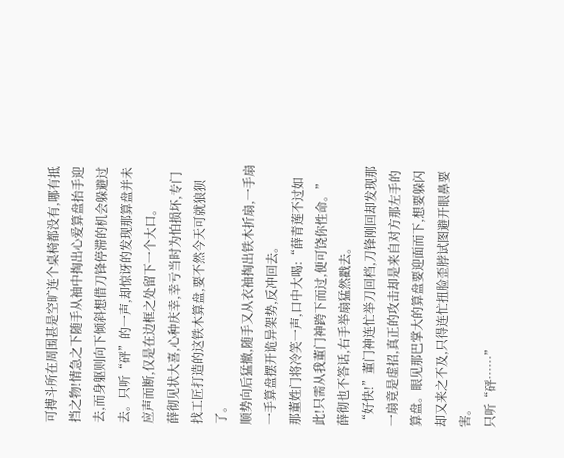可搏斗所在周围甚是空旷连个桌椅都没有,哪有抵挡之物!情急之下随手从袖中掏出心爱算盘抬手迎去,而身躯则向下倾斜想借刀锋停滞的机会躲避过去。只听“砰”的一声,却惊讶的发现那算盘并未应声而断,仅是在边框之处留下一个大口。
薛彻见状大喜,心种庆幸,幸亏当时为怕损坏,专门找工匠打造的这铁木算盘,要不然今天可就狼狈了。
顺势向后猛撤,随手又从衣袖掏出铁木折扇,一手扇一手算盘摆开诡异架势,反冲回去。
那董姓门将冷笑一声,口中大喝:“薛青莲不过如此!只需从我董门神跨下而过,便可饶你性命。”
薛彻也不答话,右手举扇猛然戳去。
“好快!”董门神连忙举刀回档,刀锋刚回却发现那一扇竟是虚招,真正的攻击却是来自对方那左手的算盘。眼见那巴掌大的算盘要迎面而下,想要躲闪却又来之不及,只得连忙扭脸歪脖试图避开眼鼻要害。
只听“砰……”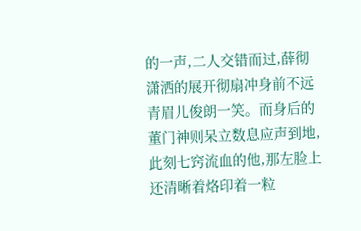的一声,二人交错而过,薛彻潇洒的展开彻扇冲身前不远青眉儿俊朗一笑。而身后的董门神则呆立数息应声到地,此刻七窍流血的他,那左脸上还清晰着烙印着一粒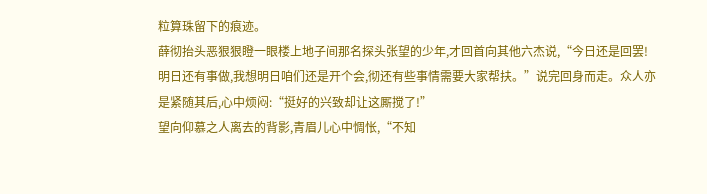粒算珠留下的痕迹。
薛彻抬头恶狠狠瞪一眼楼上地子间那名探头张望的少年,才回首向其他六杰说,“今日还是回罢!明日还有事做,我想明日咱们还是开个会,彻还有些事情需要大家帮扶。”说完回身而走。众人亦是紧随其后,心中烦闷:“挺好的兴致却让这厮搅了!”
望向仰慕之人离去的背影,青眉儿心中惆怅,“不知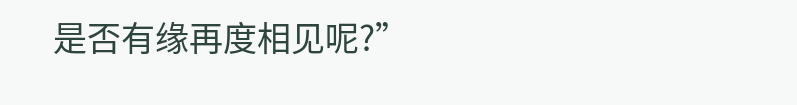是否有缘再度相见呢?”